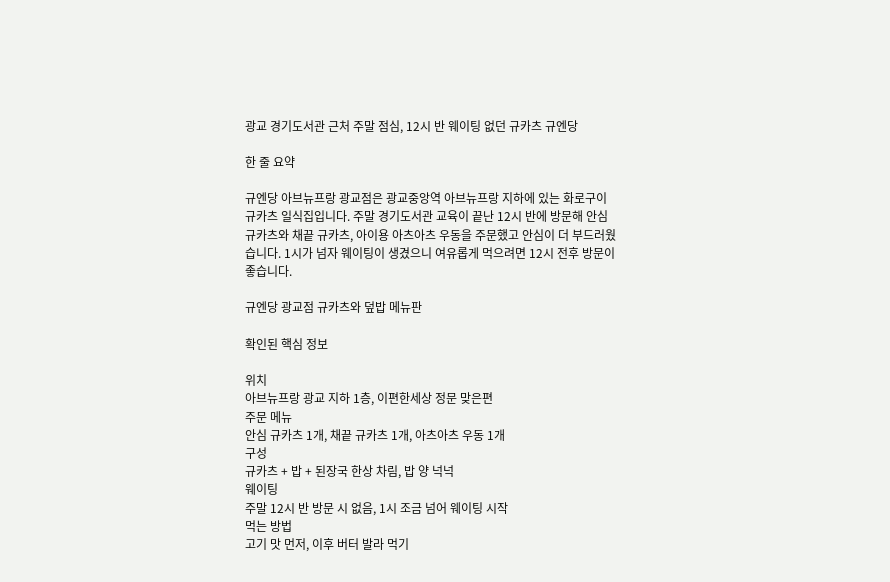광교 경기도서관 근처 주말 점심, 12시 반 웨이팅 없던 규카츠 규엔당

한 줄 요약

규엔당 아브뉴프랑 광교점은 광교중앙역 아브뉴프랑 지하에 있는 화로구이 규카츠 일식집입니다. 주말 경기도서관 교육이 끝난 12시 반에 방문해 안심 규카츠와 채끝 규카츠, 아이용 아츠아츠 우동을 주문했고 안심이 더 부드러웠습니다. 1시가 넘자 웨이팅이 생겼으니 여유롭게 먹으려면 12시 전후 방문이 좋습니다.

규엔당 광교점 규카츠와 덮밥 메뉴판

확인된 핵심 정보

위치
아브뉴프랑 광교 지하 1층, 이편한세상 정문 맞은편
주문 메뉴
안심 규카츠 1개, 채끝 규카츠 1개, 아츠아츠 우동 1개
구성
규카츠 + 밥 + 된장국 한상 차림, 밥 양 넉넉
웨이팅
주말 12시 반 방문 시 없음, 1시 조금 넘어 웨이팅 시작
먹는 방법
고기 맛 먼저, 이후 버터 발라 먹기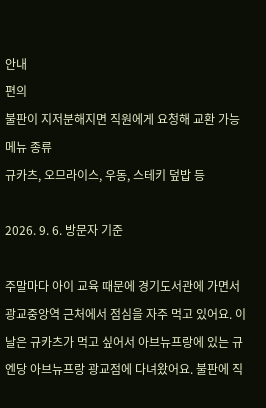안내
편의
불판이 지저분해지면 직원에게 요청해 교환 가능
메뉴 종류
규카츠, 오므라이스, 우동, 스테키 덮밥 등

2026. 9. 6. 방문자 기준

주말마다 아이 교육 때문에 경기도서관에 가면서 광교중앙역 근처에서 점심을 자주 먹고 있어요. 이날은 규카츠가 먹고 싶어서 아브뉴프랑에 있는 규엔당 아브뉴프랑 광교점에 다녀왔어요. 불판에 직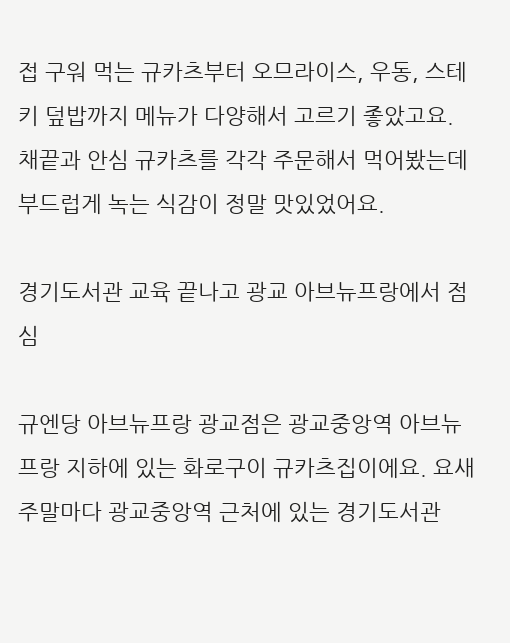접 구워 먹는 규카츠부터 오므라이스, 우동, 스테키 덮밥까지 메뉴가 다양해서 고르기 좋았고요. 채끝과 안심 규카츠를 각각 주문해서 먹어봤는데 부드럽게 녹는 식감이 정말 맛있었어요.

경기도서관 교육 끝나고 광교 아브뉴프랑에서 점심

규엔당 아브뉴프랑 광교점은 광교중앙역 아브뉴프랑 지하에 있는 화로구이 규카츠집이에요. 요새 주말마다 광교중앙역 근처에 있는 경기도서관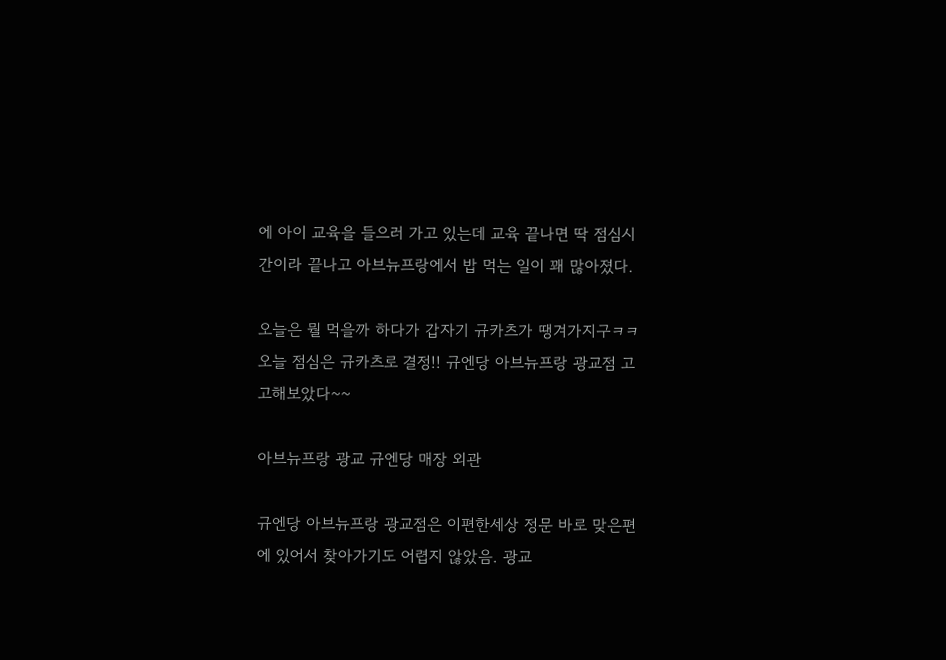에 아이 교육을 들으러 가고 있는데 교육 끝나면 딱 점심시간이라 끝나고 아브뉴프랑에서 밥 먹는 일이 꽤 많아졌다.

오늘은 뭘 먹을까 하다가 갑자기 규카츠가 땡겨가지구ㅋㅋ 오늘 점심은 규카츠로 결정!! 규엔당 아브뉴프랑 광교점 고고해보았다~~

아브뉴프랑 광교 규엔당 매장 외관

규엔당 아브뉴프랑 광교점은 이편한세상 정문 바로 맞은편에 있어서 찾아가기도 어렵지 않았음. 광교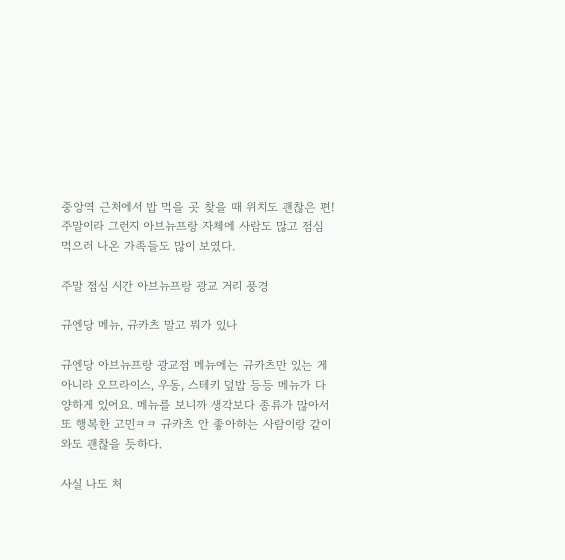중앙역 근처에서 밥 먹을 곳 찾을 때 위치도 괜찮은 편! 주말이라 그런지 아브뉴프랑 자체에 사람도 많고 점심 먹으러 나온 가족들도 많이 보였다.

주말 점심 시간 아브뉴프랑 광교 거리 풍경

규엔당 메뉴, 규카츠 말고 뭐가 있나

규엔당 아브뉴프랑 광교점 메뉴에는 규카츠만 있는 게 아니라 오므라이스, 우동, 스테키 덮밥 등등 메뉴가 다양하게 있어요. 메뉴를 보니까 생각보다 종류가 많아서 또 행복한 고민ㅋㅋ 규카츠 안 좋아하는 사람이랑 같이 와도 괜찮을 듯하다.

사실 나도 처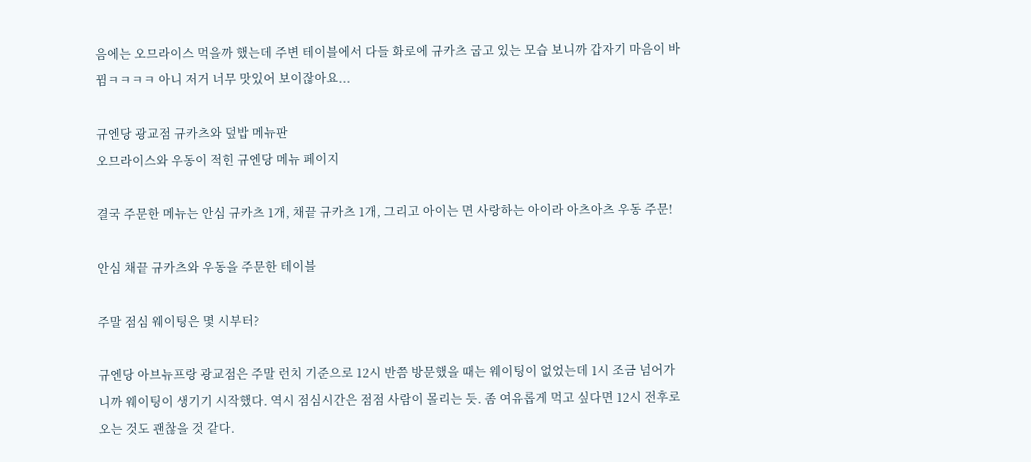음에는 오므라이스 먹을까 했는데 주변 테이블에서 다들 화로에 규카츠 굽고 있는 모습 보니까 갑자기 마음이 바뀜ㅋㅋㅋㅋ 아니 저거 너무 맛있어 보이잖아요...

규엔당 광교점 규카츠와 덮밥 메뉴판
오므라이스와 우동이 적힌 규엔당 메뉴 페이지

결국 주문한 메뉴는 안심 규카츠 1개, 채끝 규카츠 1개, 그리고 아이는 면 사랑하는 아이라 아츠아츠 우동 주문!

안심 채끝 규카츠와 우동을 주문한 테이블

주말 점심 웨이팅은 몇 시부터?

규엔당 아브뉴프랑 광교점은 주말 런치 기준으로 12시 반쯤 방문했을 때는 웨이팅이 없었는데 1시 조금 넘어가니까 웨이팅이 생기기 시작했다. 역시 점심시간은 점점 사람이 몰리는 듯. 좀 여유롭게 먹고 싶다면 12시 전후로 오는 것도 괜찮을 것 같다.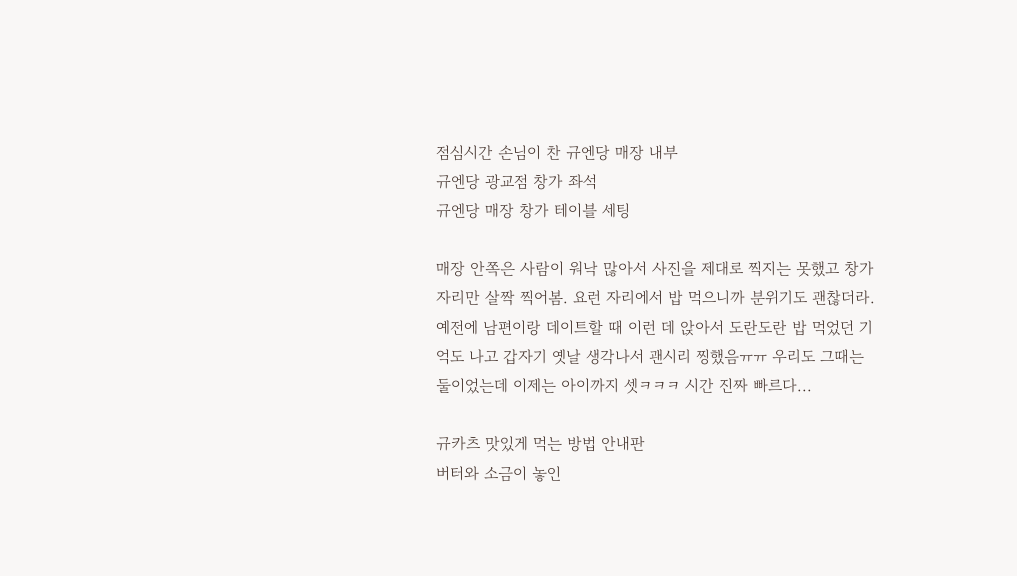점심시간 손님이 찬 규엔당 매장 내부
규엔당 광교점 창가 좌석
규엔당 매장 창가 테이블 세팅

매장 안쪽은 사람이 워낙 많아서 사진을 제대로 찍지는 못했고 창가 자리만 살짝 찍어봄. 요런 자리에서 밥 먹으니까 분위기도 괜찮더라. 예전에 남편이랑 데이트할 때 이런 데 앉아서 도란도란 밥 먹었던 기억도 나고 갑자기 옛날 생각나서 괜시리 찡했음ㅠㅠ 우리도 그때는 둘이었는데 이제는 아이까지 셋ㅋㅋㅋ 시간 진짜 빠르다...

규카츠 맛있게 먹는 방법 안내판
버터와 소금이 놓인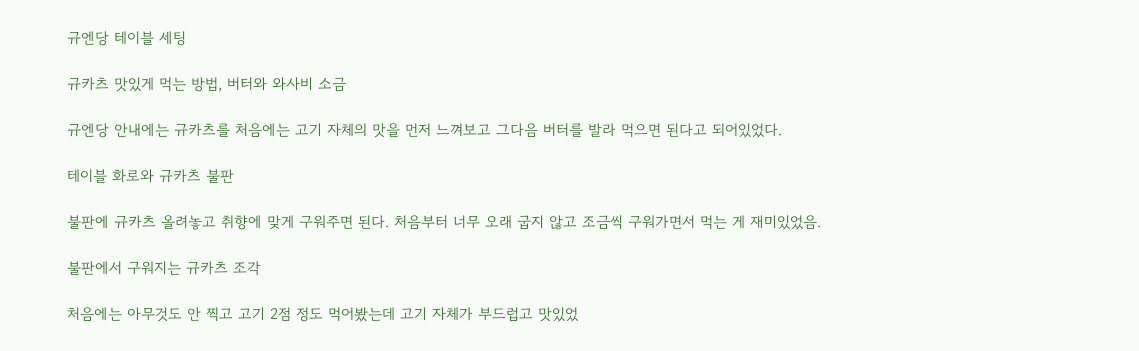규엔당 테이블 세팅

규카츠 맛있게 먹는 방법, 버터와 와사비 소금

규엔당 안내에는 규카츠를 처음에는 고기 자체의 맛을 먼저 느껴보고 그다음 버터를 발라 먹으면 된다고 되어있었다.

테이블 화로와 규카츠 불판

불판에 규카츠 올려놓고 취향에 맞게 구워주면 된다. 처음부터 너무 오래 굽지 않고 조금씩 구워가면서 먹는 게 재미있었음.

불판에서 구워지는 규카츠 조각

처음에는 아무것도 안 찍고 고기 2점 정도 먹어봤는데 고기 자체가 부드럽고 맛있었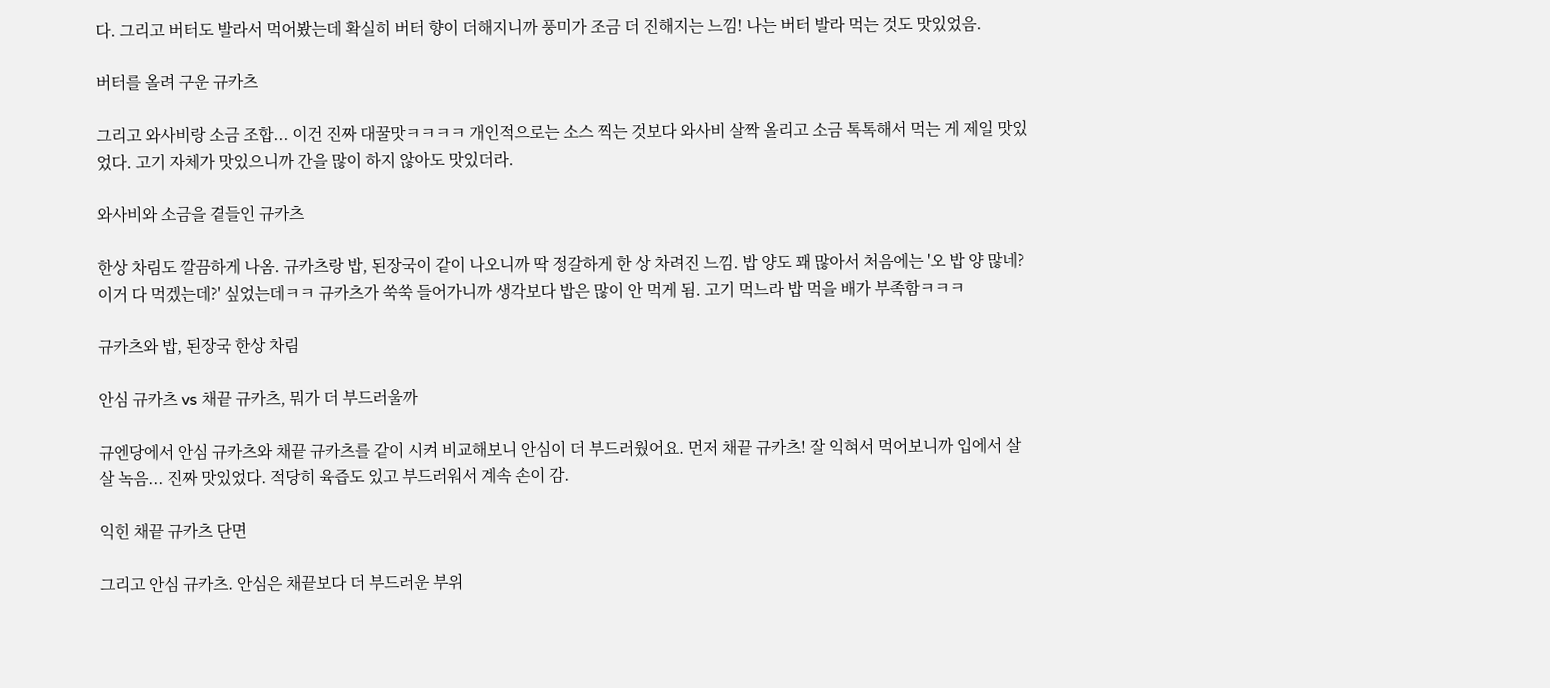다. 그리고 버터도 발라서 먹어봤는데 확실히 버터 향이 더해지니까 풍미가 조금 더 진해지는 느낌! 나는 버터 발라 먹는 것도 맛있었음.

버터를 올려 구운 규카츠

그리고 와사비랑 소금 조합... 이건 진짜 대꿀맛ㅋㅋㅋㅋ 개인적으로는 소스 찍는 것보다 와사비 살짝 올리고 소금 톡톡해서 먹는 게 제일 맛있었다. 고기 자체가 맛있으니까 간을 많이 하지 않아도 맛있더라.

와사비와 소금을 곁들인 규카츠

한상 차림도 깔끔하게 나옴. 규카츠랑 밥, 된장국이 같이 나오니까 딱 정갈하게 한 상 차려진 느낌. 밥 양도 꽤 많아서 처음에는 '오 밥 양 많네? 이거 다 먹겠는데?' 싶었는데ㅋㅋ 규카츠가 쑥쑥 들어가니까 생각보다 밥은 많이 안 먹게 됨. 고기 먹느라 밥 먹을 배가 부족함ㅋㅋㅋ

규카츠와 밥, 된장국 한상 차림

안심 규카츠 vs 채끝 규카츠, 뭐가 더 부드러울까

규엔당에서 안심 규카츠와 채끝 규카츠를 같이 시켜 비교해보니 안심이 더 부드러웠어요. 먼저 채끝 규카츠! 잘 익혀서 먹어보니까 입에서 살살 녹음... 진짜 맛있었다. 적당히 육즙도 있고 부드러워서 계속 손이 감.

익힌 채끝 규카츠 단면

그리고 안심 규카츠. 안심은 채끝보다 더 부드러운 부위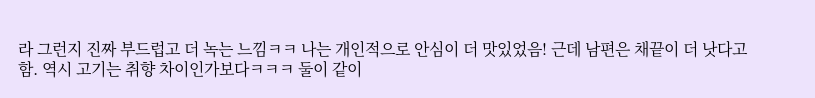라 그런지 진짜 부드럽고 더 녹는 느낌ㅋㅋ 나는 개인적으로 안심이 더 맛있었음! 근데 남편은 채끝이 더 낫다고 함. 역시 고기는 취향 차이인가보다ㅋㅋㅋ 둘이 같이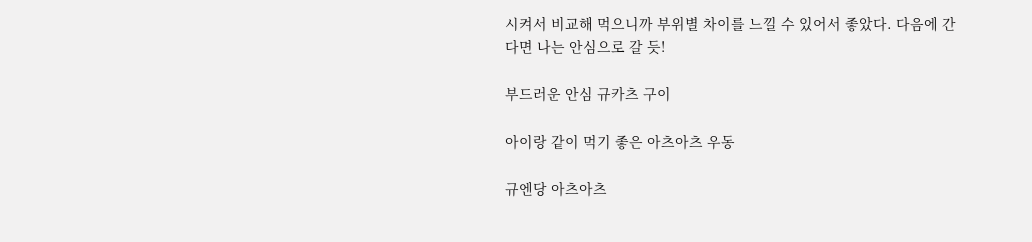시켜서 비교해 먹으니까 부위별 차이를 느낄 수 있어서 좋았다. 다음에 간다면 나는 안심으로 갈 듯!

부드러운 안심 규카츠 구이

아이랑 같이 먹기 좋은 아츠아츠 우동

규엔당 아츠아츠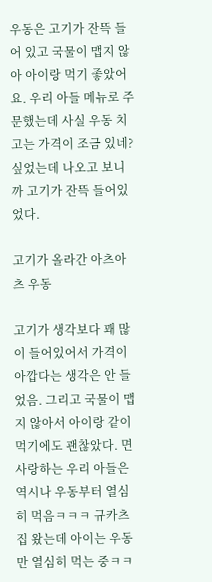우동은 고기가 잔뜩 들어 있고 국물이 맵지 않아 아이랑 먹기 좋았어요. 우리 아들 메뉴로 주문했는데 사실 우동 치고는 가격이 조금 있네? 싶었는데 나오고 보니까 고기가 잔뜩 들어있었다.

고기가 올라간 아츠아츠 우동

고기가 생각보다 꽤 많이 들어있어서 가격이 아깝다는 생각은 안 들었음. 그리고 국물이 맵지 않아서 아이랑 같이 먹기에도 괜찮았다. 면 사랑하는 우리 아들은 역시나 우동부터 열심히 먹음ㅋㅋㅋ 규카츠집 왔는데 아이는 우동만 열심히 먹는 중ㅋㅋ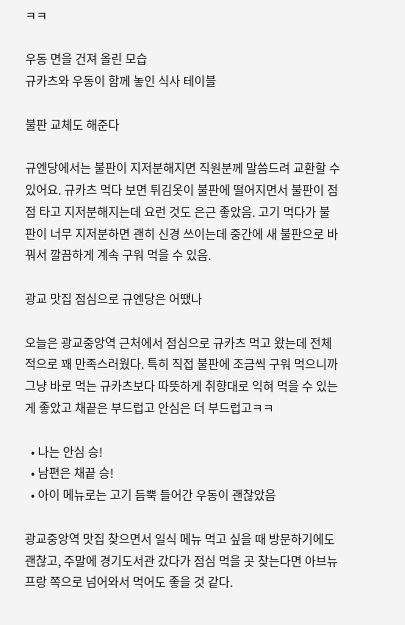ㅋㅋ

우동 면을 건져 올린 모습
규카츠와 우동이 함께 놓인 식사 테이블

불판 교체도 해준다

규엔당에서는 불판이 지저분해지면 직원분께 말씀드려 교환할 수 있어요. 규카츠 먹다 보면 튀김옷이 불판에 떨어지면서 불판이 점점 타고 지저분해지는데 요런 것도 은근 좋았음. 고기 먹다가 불판이 너무 지저분하면 괜히 신경 쓰이는데 중간에 새 불판으로 바꿔서 깔끔하게 계속 구워 먹을 수 있음.

광교 맛집 점심으로 규엔당은 어땠나

오늘은 광교중앙역 근처에서 점심으로 규카츠 먹고 왔는데 전체적으로 꽤 만족스러웠다. 특히 직접 불판에 조금씩 구워 먹으니까 그냥 바로 먹는 규카츠보다 따뜻하게 취향대로 익혀 먹을 수 있는 게 좋았고 채끝은 부드럽고 안심은 더 부드럽고ㅋㅋ

  • 나는 안심 승!
  • 남편은 채끝 승!
  • 아이 메뉴로는 고기 듬뿍 들어간 우동이 괜찮았음

광교중앙역 맛집 찾으면서 일식 메뉴 먹고 싶을 때 방문하기에도 괜찮고, 주말에 경기도서관 갔다가 점심 먹을 곳 찾는다면 아브뉴프랑 쪽으로 넘어와서 먹어도 좋을 것 같다.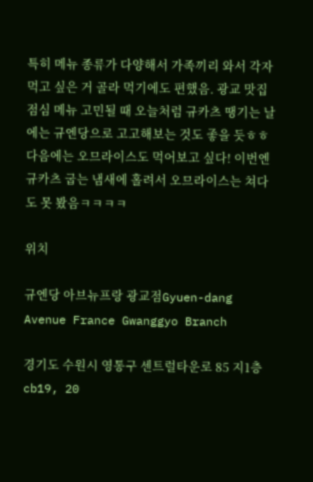특히 메뉴 종류가 다양해서 가족끼리 와서 각자 먹고 싶은 거 골라 먹기에도 편했음. 광교 맛집 점심 메뉴 고민될 때 오늘처럼 규카츠 땡기는 날에는 규엔당으로 고고해보는 것도 좋을 듯ㅎㅎ 다음에는 오므라이스도 먹어보고 싶다! 이번엔 규카츠 굽는 냄새에 홀려서 오므라이스는 쳐다도 못 봤음ㅋㅋㅋㅋ

위치

규엔당 아브뉴프랑 광교점Gyuen-dang Avenue France Gwanggyo Branch

경기도 수원시 영통구 센트럴타운로 85 지1층 cb19, 20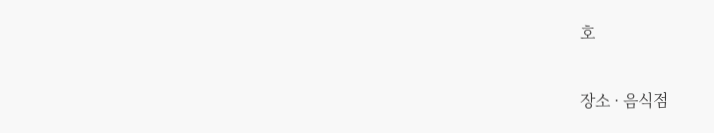호

장소 · 음식점